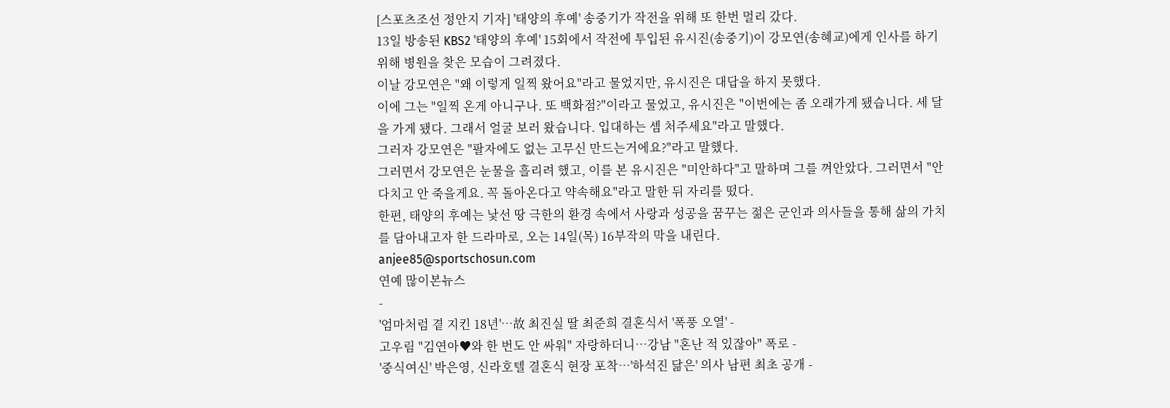[스포츠조선 정안지 기자] '태양의 후예' 송중기가 작전을 위해 또 한번 멀리 갔다.
13일 방송된 KBS2 '태양의 후예' 15회에서 작전에 투입된 유시진(송중기)이 강모연(송혜교)에게 인사를 하기 위해 병원을 찾은 모습이 그려졌다.
이날 강모연은 "왜 이렇게 일찍 왔어요"라고 물었지만, 유시진은 대답을 하지 못했다.
이에 그는 "일찍 온게 아니구나. 또 백화점?"이라고 물었고, 유시진은 "이번에는 좀 오래가게 됐습니다. 세 달을 가게 됐다. 그래서 얼굴 보러 왔습니다. 입대하는 셈 처주세요"라고 말했다.
그러자 강모연은 "팔자에도 없는 고무신 만드는거에요?"라고 말했다.
그러면서 강모연은 눈물을 흘리려 했고, 이를 본 유시진은 "미안하다"고 말하며 그를 껴안았다. 그러면서 "안다치고 안 죽을게요. 꼭 돌아온다고 약속해요"라고 말한 뒤 자리를 떴다.
한편, 태양의 후예는 낯선 땅 극한의 환경 속에서 사랑과 성공을 꿈꾸는 젊은 군인과 의사들을 통해 삶의 가치를 담아내고자 한 드라마로, 오는 14일(목) 16부작의 막을 내린다.
anjee85@sportschosun.com
연예 많이본뉴스
-
'엄마처럼 곁 지킨 18년'…故 최진실 딸 최준희 결혼식서 '폭풍 오열' -
고우림 "김연아♥와 한 번도 안 싸워" 자랑하더니…강남 "혼난 적 있잖아" 폭로 -
'중식여신' 박은영, 신라호텔 결혼식 현장 포착…'하석진 닮은' 의사 남편 최초 공개 -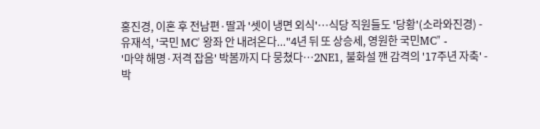홍진경, 이혼 후 전남편·딸과 '셋이 냉면 외식'…식당 직원들도 '당황'(소라와진경) -
유재석, '국민 MC' 왕좌 안 내려온다..."4년 뒤 또 상승세, 영원한 국민MC" -
'마약 해명·저격 잡음' 박봄까지 다 뭉쳤다…2NE1, 불화설 깬 감격의 '17주년 자축' -
박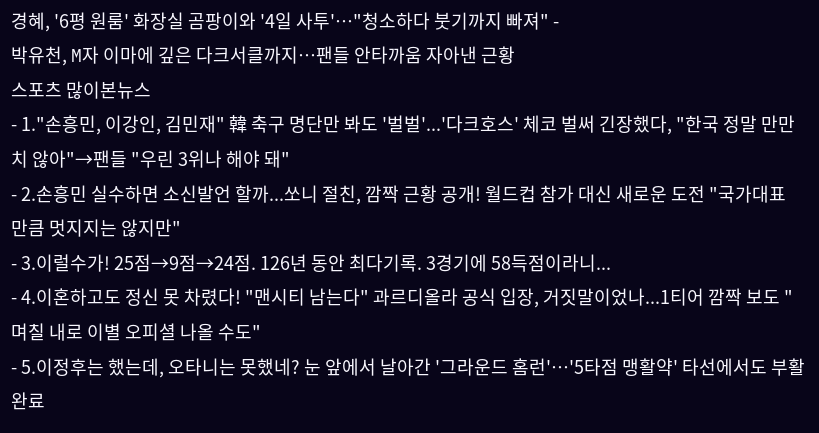경혜, '6평 원룸' 화장실 곰팡이와 '4일 사투'…"청소하다 붓기까지 빠져" -
박유천, M자 이마에 깊은 다크서클까지…팬들 안타까움 자아낸 근황
스포츠 많이본뉴스
- 1."손흥민, 이강인, 김민재" 韓 축구 명단만 봐도 '벌벌'...'다크호스' 체코 벌써 긴장했다, "한국 정말 만만치 않아"→팬들 "우린 3위나 해야 돼"
- 2.손흥민 실수하면 소신발언 할까...쏘니 절친, 깜짝 근황 공개! 월드컵 참가 대신 새로운 도전 "국가대표 만큼 멋지지는 않지만"
- 3.이럴수가! 25점→9점→24점. 126년 동안 최다기록. 3경기에 58득점이라니...
- 4.이혼하고도 정신 못 차렸다! "맨시티 남는다" 과르디올라 공식 입장, 거짓말이었나...1티어 깜짝 보도 "며칠 내로 이별 오피셜 나올 수도"
- 5.이정후는 했는데, 오타니는 못했네? 눈 앞에서 날아간 '그라운드 홈런'…'5타점 맹활약' 타선에서도 부활 완료